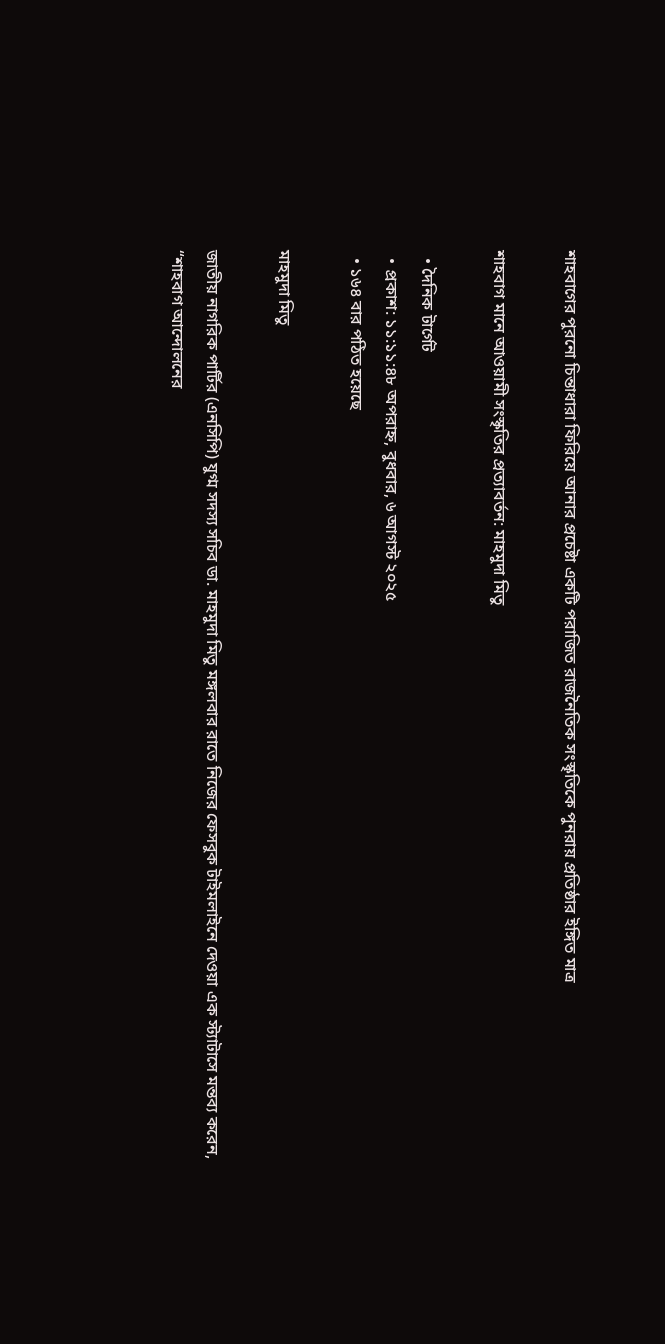শাহবাগের পুরনো চিন্তাধারা ফিরিয়ে আনার প্রচেষ্টা একটি পরাজিত রাজনৈতিক সংস্কৃতিকে পুনরায় প্রতিষ্ঠার ইঙ্গিত মাত্র

শাহবাগ মানে আওয়ামী সংস্কৃতির প্রত্যাবর্তন: মাহমুদা মিতু

  • দৈনিক টার্গেট
  • প্রকাশ: ১১:১১:৪৮ অপরাহ্ন, বুধবার, ৬ আগস্ট ২০২৫
  • ১৬৪ বার পঠিত হয়েছে

মাহমুদা মিতু

জাতীয় নাগরিক পার্টির (এনসিপি) যুগ্ম সদস্য সচিব ডা. মাহমুদা মিতু মঙ্গলবার রাতে নিজের ফেসবুক টাইমলাইনে দেওয়া এক স্ট্যাটাসে মন্তব্য করেন, “শাহবাগ আন্দোলনের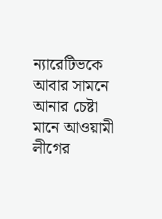ন্যারেটিভকে আবার সামনে আনার চেষ্টা মানে আওয়ামী লীগের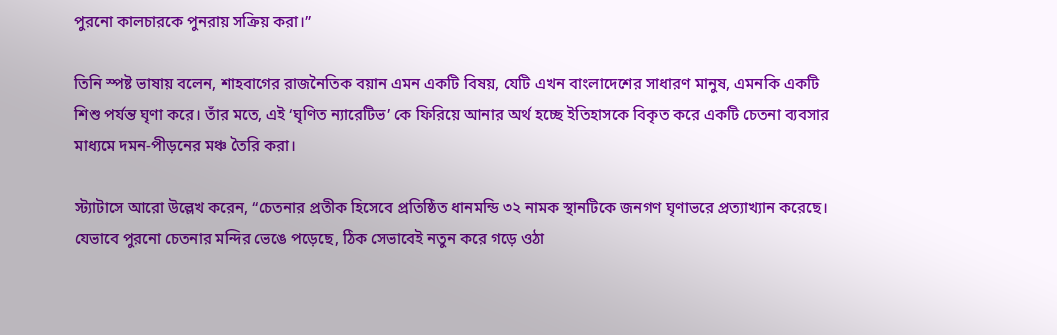পুরনো কালচারকে পুনরায় সক্রিয় করা।”

তিনি স্পষ্ট ভাষায় বলেন, শাহবাগের রাজনৈতিক বয়ান এমন একটি বিষয়, যেটি এখন বাংলাদেশের সাধারণ মানুষ, এমনকি একটি শিশু পর্যন্ত ঘৃণা করে। তাঁর মতে, এই ‘ঘৃণিত ন্যারেটিভ’ কে ফিরিয়ে আনার অর্থ হচ্ছে ইতিহাসকে বিকৃত করে একটি চেতনা ব্যবসার মাধ্যমে দমন-পীড়নের মঞ্চ তৈরি করা।

স্ট্যাটাসে আরো উল্লেখ করেন, “চেতনার প্রতীক হিসেবে প্রতিষ্ঠিত ধানমন্ডি ৩২ নামক স্থানটিকে জনগণ ঘৃণাভরে প্রত্যাখ্যান করেছে। যেভাবে পুরনো চেতনার মন্দির ভেঙে পড়েছে, ঠিক সেভাবেই নতুন করে গড়ে ওঠা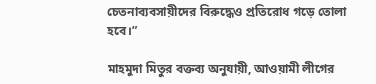চেতনাব্যবসায়ীদের বিরুদ্ধেও প্রতিরোধ গড়ে তোলা হবে।”

মাহমুদা মিতুর বক্তব্য অনুযায়ী, আওয়ামী লীগের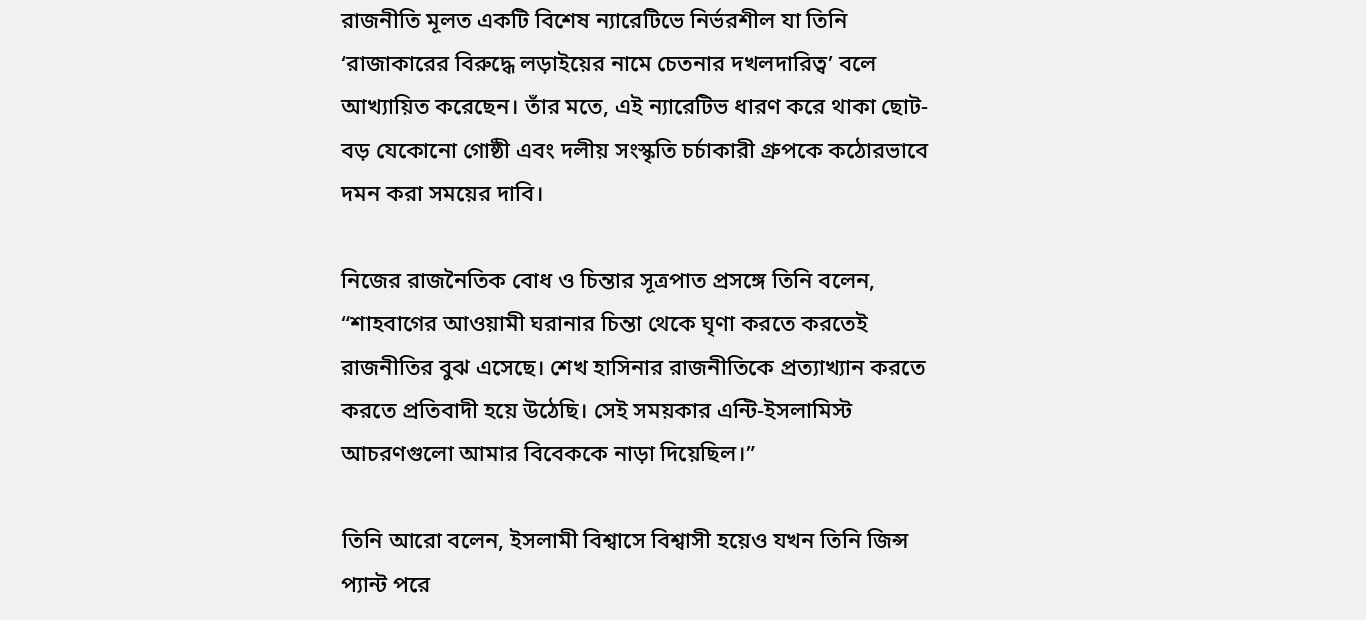রাজনীতি মূলত একটি বিশেষ ন্যারেটিভে নির্ভরশীল যা তিনি ‘রাজাকারের বিরুদ্ধে লড়াইয়ের নামে চেতনার দখলদারিত্ব’ বলে আখ্যায়িত করেছেন। তাঁর মতে, এই ন্যারেটিভ ধারণ করে থাকা ছোট-বড় যেকোনো গোষ্ঠী এবং দলীয় সংস্কৃতি চর্চাকারী গ্রুপকে কঠোরভাবে দমন করা সময়ের দাবি।

নিজের রাজনৈতিক বোধ ও চিন্তার সূত্রপাত প্রসঙ্গে তিনি বলেন, “শাহবাগের আওয়ামী ঘরানার চিন্তা থেকে ঘৃণা করতে করতেই রাজনীতির বুঝ এসেছে। শেখ হাসিনার রাজনীতিকে প্রত্যাখ্যান করতে করতে প্রতিবাদী হয়ে উঠেছি। সেই সময়কার এন্টি-ইসলামিস্ট আচরণগুলো আমার বিবেককে নাড়া দিয়েছিল।”

তিনি আরো বলেন, ইসলামী বিশ্বাসে বিশ্বাসী হয়েও যখন তিনি জিন্স প্যান্ট পরে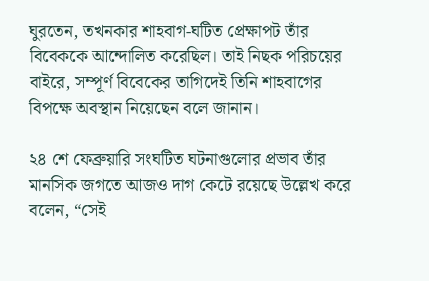ঘুরতেন, তখনকার শাহবাগ-ঘটিত প্রেক্ষাপট তাঁর বিবেককে আন্দোলিত করেছিল। তাই নিছক পরিচয়ের বাইরে, সম্পূর্ণ বিবেকের তাগিদেই তিনি শাহবাগের বিপক্ষে অবস্থান নিয়েছেন বলে জানান।

২৪ শে ফেব্রুয়ারি সংঘটিত ঘটনাগুলোর প্রভাব তাঁর মানসিক জগতে আজও দাগ কেটে রয়েছে উল্লেখ করে বলেন, “সেই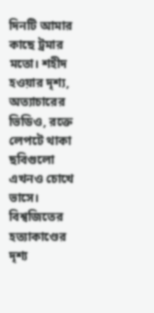দিনটি আমার কাছে ট্রমার মতো। শহীদ হওয়ার দৃশ্য, অত্যাচারের ভিডিও, রক্তে লেপটে থাকা ছবিগুলো এখনও চোখে ভাসে। বিশ্বজিতের হত্যাকাণ্ডের দৃশ্য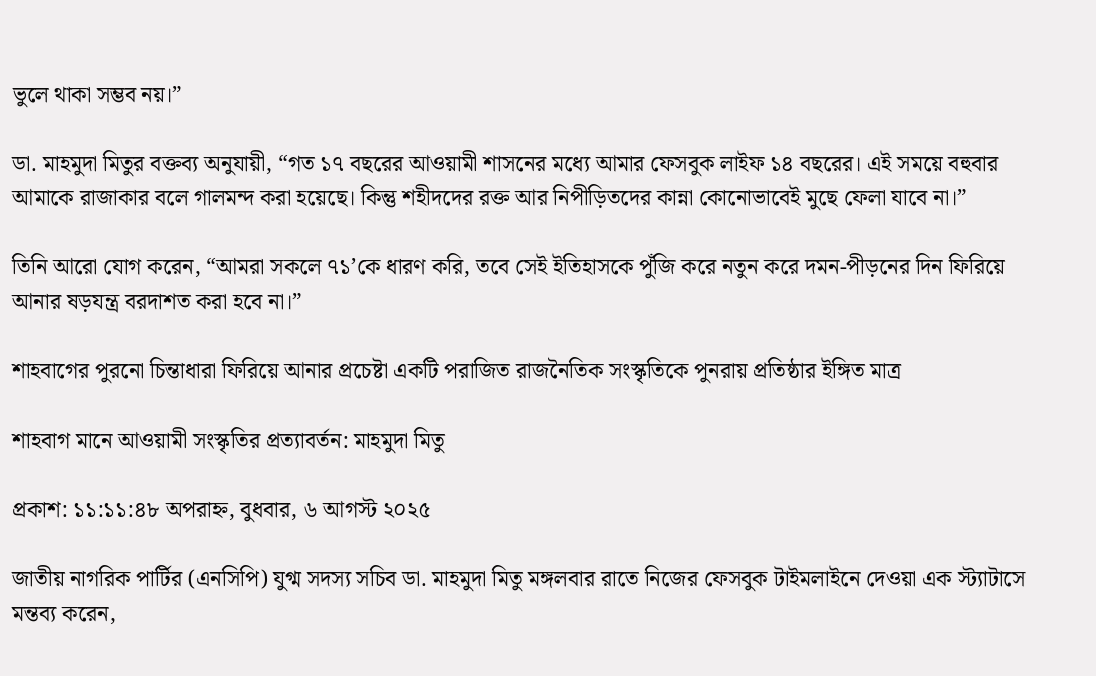ভুলে থাকা সম্ভব নয়।”

ডা. মাহমুদা মিতুর বক্তব্য অনুযায়ী, “গত ১৭ বছরের আওয়ামী শাসনের মধ্যে আমার ফেসবুক লাইফ ১৪ বছরের। এই সময়ে বহুবার আমাকে রাজাকার বলে গালমন্দ করা হয়েছে। কিন্তু শহীদদের রক্ত আর নিপীড়িতদের কান্না কোনোভাবেই মুছে ফেলা যাবে না।”

তিনি আরো যোগ করেন, “আমরা সকলে ৭১’কে ধারণ করি, তবে সেই ইতিহাসকে পুঁজি করে নতুন করে দমন-পীড়নের দিন ফিরিয়ে আনার ষড়যন্ত্র বরদাশত করা হবে না।”

শাহবাগের পুরনো চিন্তাধারা ফিরিয়ে আনার প্রচেষ্টা একটি পরাজিত রাজনৈতিক সংস্কৃতিকে পুনরায় প্রতিষ্ঠার ইঙ্গিত মাত্র

শাহবাগ মানে আওয়ামী সংস্কৃতির প্রত্যাবর্তন: মাহমুদা মিতু

প্রকাশ: ১১:১১:৪৮ অপরাহ্ন, বুধবার, ৬ আগস্ট ২০২৫

জাতীয় নাগরিক পার্টির (এনসিপি) যুগ্ম সদস্য সচিব ডা. মাহমুদা মিতু মঙ্গলবার রাতে নিজের ফেসবুক টাইমলাইনে দেওয়া এক স্ট্যাটাসে মন্তব্য করেন,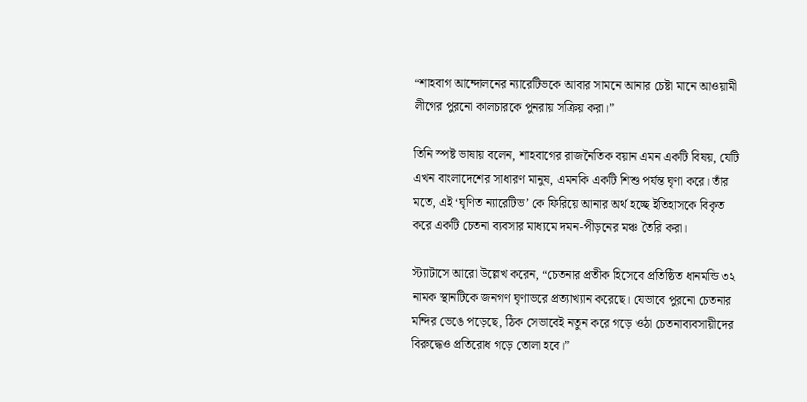“শাহবাগ আন্দোলনের ন্যারেটিভকে আবার সামনে আনার চেষ্টা মানে আওয়ামী লীগের পুরনো কালচারকে পুনরায় সক্রিয় করা।”

তিনি স্পষ্ট ভাষায় বলেন, শাহবাগের রাজনৈতিক বয়ান এমন একটি বিষয়, যেটি এখন বাংলাদেশের সাধারণ মানুষ, এমনকি একটি শিশু পর্যন্ত ঘৃণা করে। তাঁর মতে, এই ‘ঘৃণিত ন্যারেটিভ’ কে ফিরিয়ে আনার অর্থ হচ্ছে ইতিহাসকে বিকৃত করে একটি চেতনা ব্যবসার মাধ্যমে দমন-পীড়নের মঞ্চ তৈরি করা।

স্ট্যাটাসে আরো উল্লেখ করেন, “চেতনার প্রতীক হিসেবে প্রতিষ্ঠিত ধানমন্ডি ৩২ নামক স্থানটিকে জনগণ ঘৃণাভরে প্রত্যাখ্যান করেছে। যেভাবে পুরনো চেতনার মন্দির ভেঙে পড়েছে, ঠিক সেভাবেই নতুন করে গড়ে ওঠা চেতনাব্যবসায়ীদের বিরুদ্ধেও প্রতিরোধ গড়ে তোলা হবে।”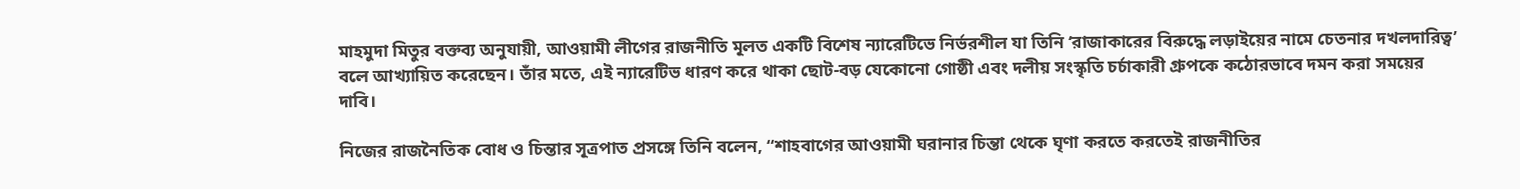মাহমুদা মিতুর বক্তব্য অনুযায়ী, আওয়ামী লীগের রাজনীতি মূলত একটি বিশেষ ন্যারেটিভে নির্ভরশীল যা তিনি ‘রাজাকারের বিরুদ্ধে লড়াইয়ের নামে চেতনার দখলদারিত্ব’ বলে আখ্যায়িত করেছেন। তাঁর মতে, এই ন্যারেটিভ ধারণ করে থাকা ছোট-বড় যেকোনো গোষ্ঠী এবং দলীয় সংস্কৃতি চর্চাকারী গ্রুপকে কঠোরভাবে দমন করা সময়ের দাবি।

নিজের রাজনৈতিক বোধ ও চিন্তার সূত্রপাত প্রসঙ্গে তিনি বলেন, “শাহবাগের আওয়ামী ঘরানার চিন্তা থেকে ঘৃণা করতে করতেই রাজনীতির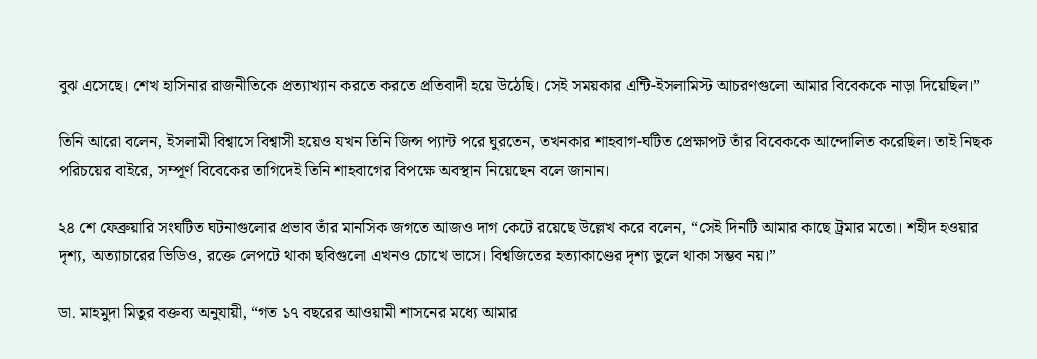বুঝ এসেছে। শেখ হাসিনার রাজনীতিকে প্রত্যাখ্যান করতে করতে প্রতিবাদী হয়ে উঠেছি। সেই সময়কার এন্টি-ইসলামিস্ট আচরণগুলো আমার বিবেককে নাড়া দিয়েছিল।”

তিনি আরো বলেন, ইসলামী বিশ্বাসে বিশ্বাসী হয়েও যখন তিনি জিন্স প্যান্ট পরে ঘুরতেন, তখনকার শাহবাগ-ঘটিত প্রেক্ষাপট তাঁর বিবেককে আন্দোলিত করেছিল। তাই নিছক পরিচয়ের বাইরে, সম্পূর্ণ বিবেকের তাগিদেই তিনি শাহবাগের বিপক্ষে অবস্থান নিয়েছেন বলে জানান।

২৪ শে ফেব্রুয়ারি সংঘটিত ঘটনাগুলোর প্রভাব তাঁর মানসিক জগতে আজও দাগ কেটে রয়েছে উল্লেখ করে বলেন, “সেই দিনটি আমার কাছে ট্রমার মতো। শহীদ হওয়ার দৃশ্য, অত্যাচারের ভিডিও, রক্তে লেপটে থাকা ছবিগুলো এখনও চোখে ভাসে। বিশ্বজিতের হত্যাকাণ্ডের দৃশ্য ভুলে থাকা সম্ভব নয়।”

ডা. মাহমুদা মিতুর বক্তব্য অনুযায়ী, “গত ১৭ বছরের আওয়ামী শাসনের মধ্যে আমার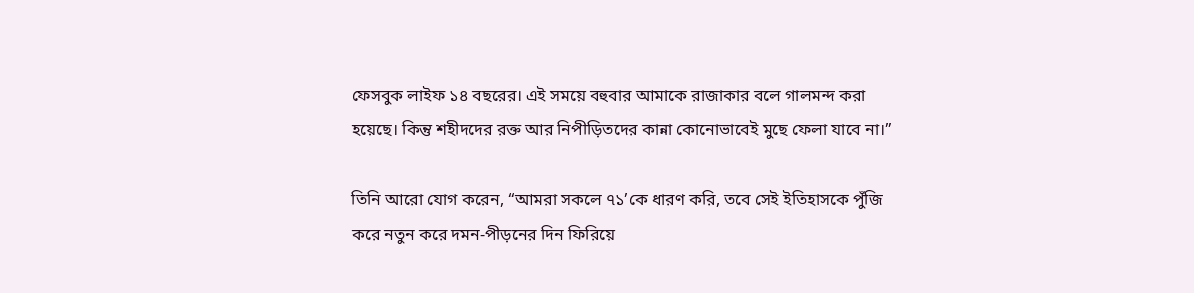ফেসবুক লাইফ ১৪ বছরের। এই সময়ে বহুবার আমাকে রাজাকার বলে গালমন্দ করা হয়েছে। কিন্তু শহীদদের রক্ত আর নিপীড়িতদের কান্না কোনোভাবেই মুছে ফেলা যাবে না।”

তিনি আরো যোগ করেন, “আমরা সকলে ৭১’কে ধারণ করি, তবে সেই ইতিহাসকে পুঁজি করে নতুন করে দমন-পীড়নের দিন ফিরিয়ে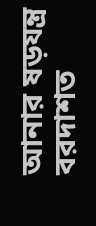আনার ষড়যন্ত্র বরদাশত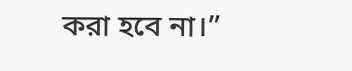করা হবে না।”